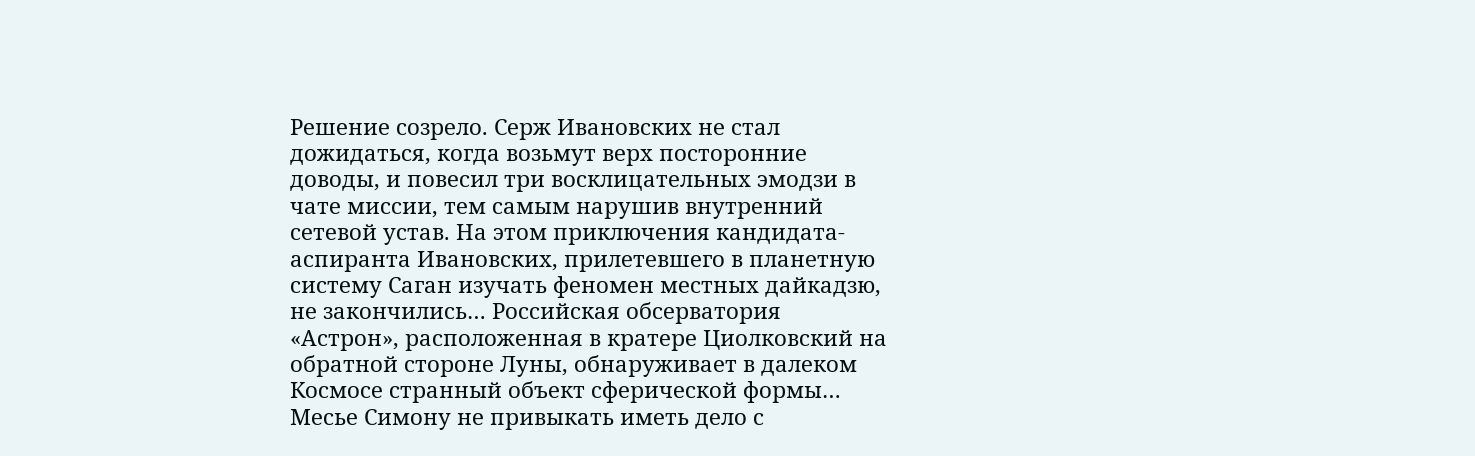Решение созрело. Серж Ивановских не стал дожидаться, когда возьмут верх посторонние доводы, и повесил три восклицательных эмодзи в чате миссии, тем самым нарушив внутренний сетевой устав. На этом приключения кандидата-аспиранта Ивановских, прилетевшего в планетную систему Саган изучать феномен местных дайкадзю, не закончились… Российская обсерватория «Астрон», расположенная в кратере Циолковский на обратной стороне Луны, обнаруживает в далеком Космосе странный объект сферической формы… Месье Симону не привыкать иметь дело с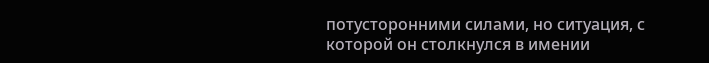потусторонними силами, но ситуация, с которой он столкнулся в имении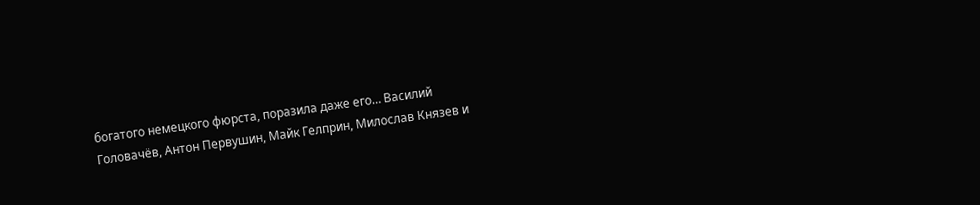богатого немецкого фюрста, поразила даже его… Василий Головачёв, Антон Первушин, Майк Гелприн, Милослав Князев и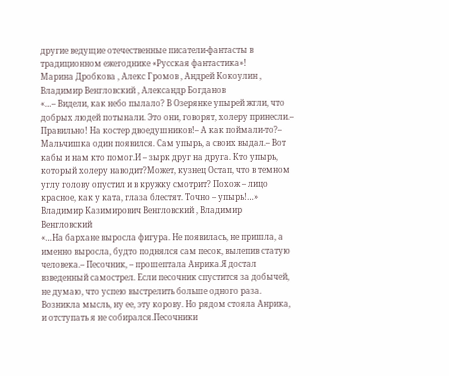другие ведущие отечественные писатели-фантасты в традиционном ежегоднике «Русская фантастика»!
Марина Дробкова , Алекс Громов , Андрей Кокоулин , Владимир Венгловский , Александр Богданов
«…– Видели, как небо пылало? В Озерянке упырей жгли, что добрых людей потынали. Это они, говорят, холеру принесли.– Правильно! На костер двоедушников!– А как поймали-то?– Мальчишка один появился. Сам упырь, а своих выдал.– Вот кабы и нам кто помог.И – зырк друг на друга. Кто упырь, который холеру наводит?Может, кузнец Остап, что в темном углу голову опустил и в кружку смотрит? Похож – лицо красное, как у ката, глаза блестят. Точно – упырь!…»
Владимир Казимирович Венгловский , Владимир Венгловский
«…На бархане выросла фигура. Не появилась, не пришла, а именно выросла, будто поднялся сам песок, вылепив статую человека.– Песочник, – прошептала Анрика.Я достал взведенный самострел. Если песочник спустится за добычей, не думаю, что успею выстрелить больше одного раза. Возникла мысль, ну ее, эту корову. Но рядом стояла Анрика, и отступать я не собирался.Песочники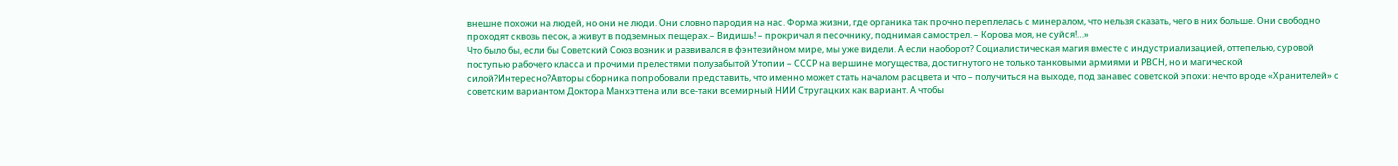внешне похожи на людей, но они не люди. Они словно пародия на нас. Форма жизни, где органика так прочно переплелась с минералом, что нельзя сказать, чего в них больше. Они свободно проходят сквозь песок, а живут в подземных пещерах.– Видишь! – прокричал я песочнику, поднимая самострел. – Корова моя, не суйся!…»
Что было бы, если бы Советский Союз возник и развивался в фэнтезийном мире, мы уже видели. А если наоборот? Социалистическая магия вместе с индустриализацией, оттепелью, суровой поступью рабочего класса и прочими прелестями полузабытой Утопии – СССР на вершине могущества, достигнутого не только танковыми армиями и РВСН, но и магической силой?Интересно?Авторы сборника попробовали представить, что именно может стать началом расцвета и что – получиться на выходе, под занавес советской эпохи: нечто вроде «Хранителей» с советским вариантом Доктора Манхэттена или все-таки всемирный НИИ Стругацких как вариант. А чтобы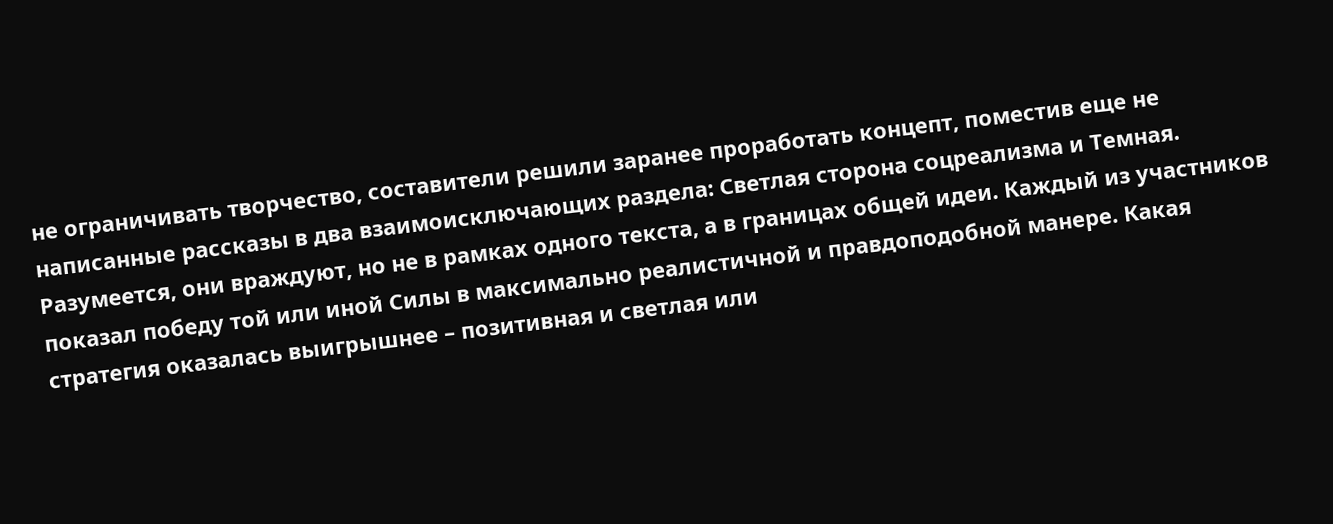не ограничивать творчество, составители решили заранее проработать концепт, поместив еще не написанные рассказы в два взаимоисключающих раздела: Светлая сторона соцреализма и Темная. Разумеется, они враждуют, но не в рамках одного текста, а в границах общей идеи. Каждый из участников показал победу той или иной Силы в максимально реалистичной и правдоподобной манере. Какая стратегия оказалась выигрышнее – позитивная и светлая или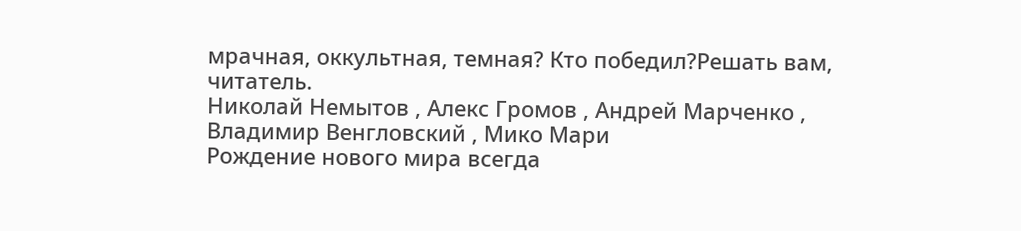мрачная, оккультная, темная? Кто победил?Решать вам, читатель.
Николай Немытов , Алекс Громов , Андрей Марченко , Владимир Венгловский , Мико Мари
Рождение нового мира всегда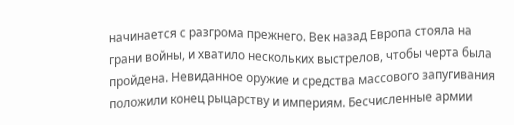начинается с разгрома прежнего. Век назад Европа стояла на грани войны, и хватило нескольких выстрелов, чтобы черта была пройдена. Невиданное оружие и средства массового запугивания положили конец рыцарству и империям. Бесчисленные армии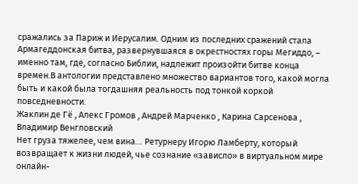сражались за Париж и Иерусалим. Одним из последних сражений стала Армагеддонская битва, развернувшаяся в окрестностях горы Мегиддо, – именно там, где, согласно Библии, надлежит произойти битве конца времен.В антологии представлено множество вариантов того, какой могла быть и какой была тогдашняя реальность под тонкой коркой повседневности.
Жаклин де Гё , Алекс Громов , Андрей Марченко , Карина Сарсенова , Владимир Венгловский
Нет груза тяжелее, чем вина… Ретурнеру Игорю Ламберту, который возвращает к жизни людей, чье сознание «зависло» в виртуальном мире онлайн-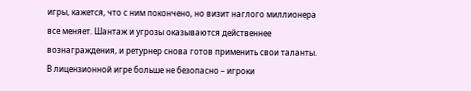игры, кажется, что с ним покончено, но визит наглого миллионера все меняет. Шантаж и угрозы оказываются действеннее вознаграждения, и ретурнер снова готов применить свои таланты. В лицензионной игре больше не безопасно – игроки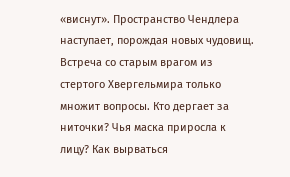«виснут». Пространство Чендлера наступает, порождая новых чудовищ. Встреча со старым врагом из стертого Хвергельмира только множит вопросы. Кто дергает за ниточки? Чья маска приросла к лицу? Как вырваться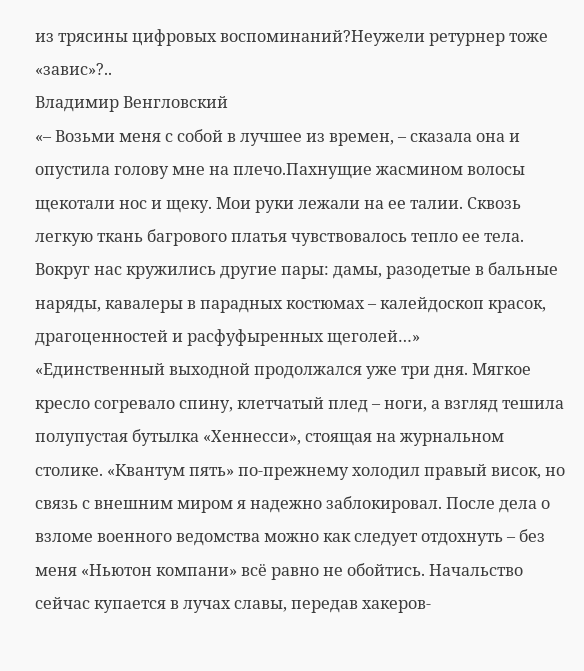из трясины цифровых воспоминаний?Неужели ретурнер тоже «завис»?..
Владимир Венгловский
«– Возьми меня с собой в лучшее из времен, – сказала она и опустила голову мне на плечо.Пахнущие жасмином волосы щекотали нос и щеку. Мои руки лежали на ее талии. Сквозь легкую ткань багрового платья чувствовалось тепло ее тела. Вокруг нас кружились другие пары: дамы, разодетые в бальные наряды, кавалеры в парадных костюмах – калейдоскоп красок, драгоценностей и расфуфыренных щеголей…»
«Единственный выходной продолжался уже три дня. Мягкое кресло согревало спину, клетчатый плед – ноги, а взгляд тешила полупустая бутылка «Хеннесси», стоящая на журнальном столике. «Квантум пять» по-прежнему холодил правый висок, но связь с внешним миром я надежно заблокировал. После дела о взломе военного ведомства можно как следует отдохнуть – без меня «Ньютон компани» всё равно не обойтись. Начальство сейчас купается в лучах славы, передав хакеров-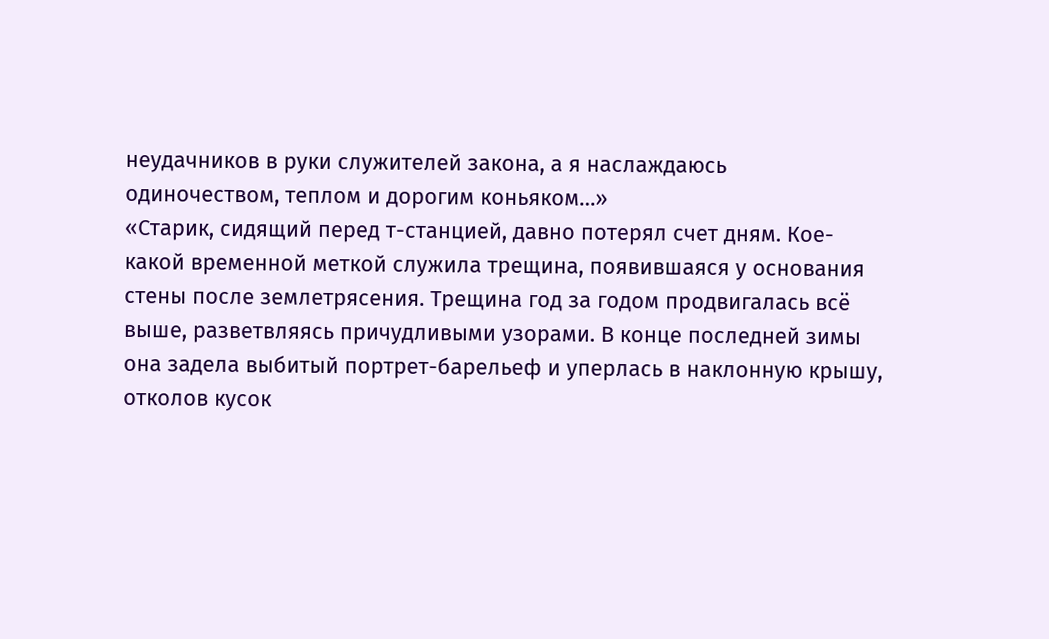неудачников в руки служителей закона, а я наслаждаюсь одиночеством, теплом и дорогим коньяком…»
«Старик, сидящий перед т-станцией, давно потерял счет дням. Кое-какой временной меткой служила трещина, появившаяся у основания стены после землетрясения. Трещина год за годом продвигалась всё выше, разветвляясь причудливыми узорами. В конце последней зимы она задела выбитый портрет-барельеф и уперлась в наклонную крышу, отколов кусок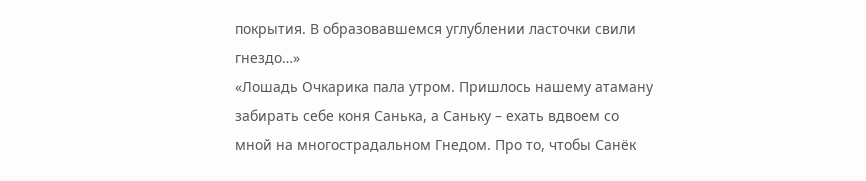покрытия. В образовавшемся углублении ласточки свили гнездо…»
«Лошадь Очкарика пала утром. Пришлось нашему атаману забирать себе коня Санька, а Саньку – ехать вдвоем со мной на многострадальном Гнедом. Про то, чтобы Санёк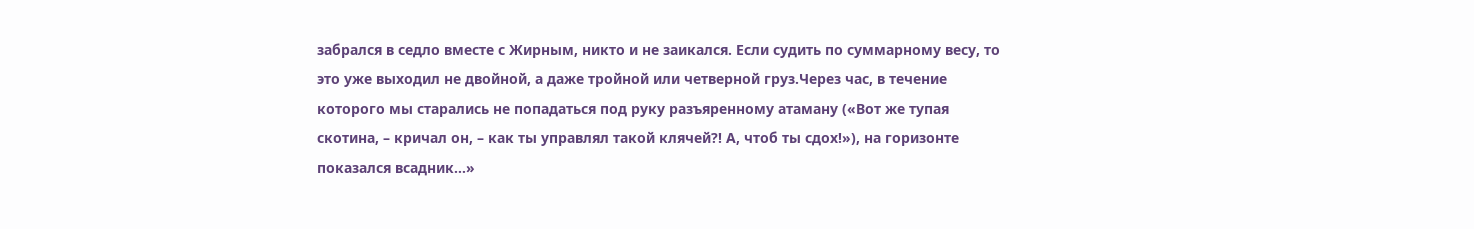забрался в седло вместе с Жирным, никто и не заикался. Если судить по суммарному весу, то это уже выходил не двойной, а даже тройной или четверной груз.Через час, в течение которого мы старались не попадаться под руку разъяренному атаману («Вот же тупая скотина, – кричал он, – как ты управлял такой клячей?! А, чтоб ты сдох!»), на горизонте показался всадник…»